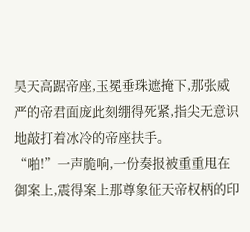昊天高踞帝座,玉冕垂珠遮掩下,那张威严的帝君面庞此刻绷得死紧,指尖无意识地敲打着冰冷的帝座扶手。
“啪!”一声脆响,一份奏报被重重甩在御案上,震得案上那尊象征天帝权柄的印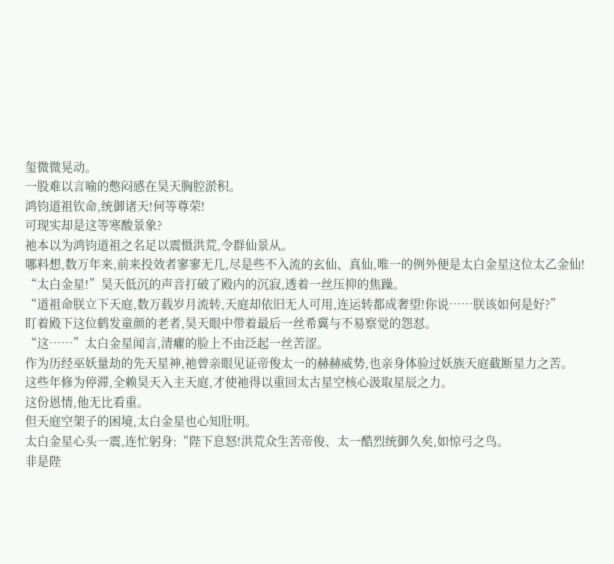玺微微晃动。
一股难以言喻的憋闷感在昊天胸腔淤积。
鸿钧道祖钦命,统御诸天!何等尊荣!
可现实却是这等寒酸景象?
祂本以为鸿钧道祖之名足以震慑洪荒,令群仙景从。
哪料想,数万年来,前来投效者寥寥无几,尽是些不入流的玄仙、真仙,唯一的例外便是太白金星这位太乙金仙!
“太白金星!”昊天低沉的声音打破了殿内的沉寂,透着一丝压抑的焦躁。
“道祖命朕立下天庭,数万载岁月流转,天庭却依旧无人可用,连运转都成奢望!你说……朕该如何是好?”
盯着殿下这位鹤发童颜的老者,昊天眼中带着最后一丝希冀与不易察觉的怨怼。
“这……”太白金星闻言,清癯的脸上不由泛起一丝苦涩。
作为历经巫妖量劫的先天星神,祂曾亲眼见证帝俊太一的赫赫威势,也亲身体验过妖族天庭截断星力之苦。
这些年修为停滞,全赖昊天入主天庭,才使祂得以重回太古星空核心汲取星辰之力。
这份恩情,他无比看重。
但天庭空架子的困境,太白金星也心知肚明。
太白金星心头一震,连忙躬身:“陛下息怒!洪荒众生苦帝俊、太一酷烈统御久矣,如惊弓之鸟。
非是陛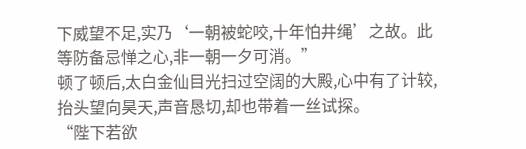下威望不足,实乃‘一朝被蛇咬,十年怕井绳’之故。此等防备忌惮之心,非一朝一夕可消。”
顿了顿后,太白金仙目光扫过空阔的大殿,心中有了计较,抬头望向昊天,声音恳切,却也带着一丝试探。
“陛下若欲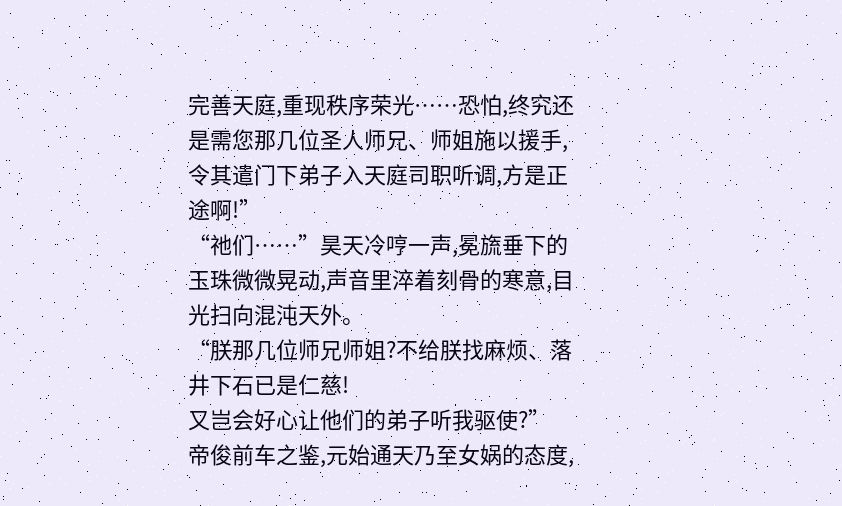完善天庭,重现秩序荣光……恐怕,终究还是需您那几位圣人师兄、师姐施以援手,令其遣门下弟子入天庭司职听调,方是正途啊!”
“祂们……”昊天冷哼一声,冕旒垂下的玉珠微微晃动,声音里淬着刻骨的寒意,目光扫向混沌天外。
“朕那几位师兄师姐?不给朕找麻烦、落井下石已是仁慈!
又岂会好心让他们的弟子听我驱使?”
帝俊前车之鉴,元始通天乃至女娲的态度,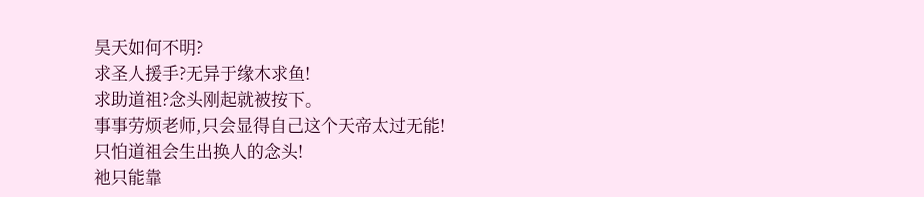昊天如何不明?
求圣人援手?无异于缘木求鱼!
求助道祖?念头刚起就被按下。
事事劳烦老师,只会显得自己这个天帝太过无能!
只怕道祖会生出换人的念头!
祂只能靠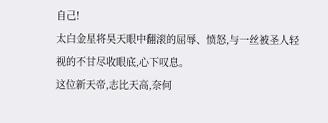自己!
太白金星将昊天眼中翻滚的屈辱、愤怒,与一丝被圣人轻视的不甘尽收眼底,心下叹息。
这位新天帝,志比天高,奈何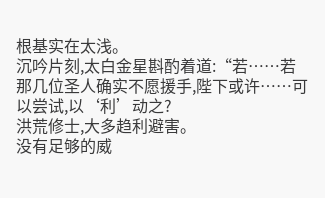根基实在太浅。
沉吟片刻,太白金星斟酌着道:“若……若那几位圣人确实不愿援手,陛下或许……可以尝试,以‘利’动之?
洪荒修士,大多趋利避害。
没有足够的威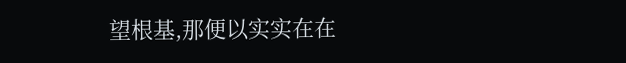望根基,那便以实实在在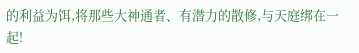的利益为饵,将那些大神通者、有潜力的散修,与天庭绑在一起!